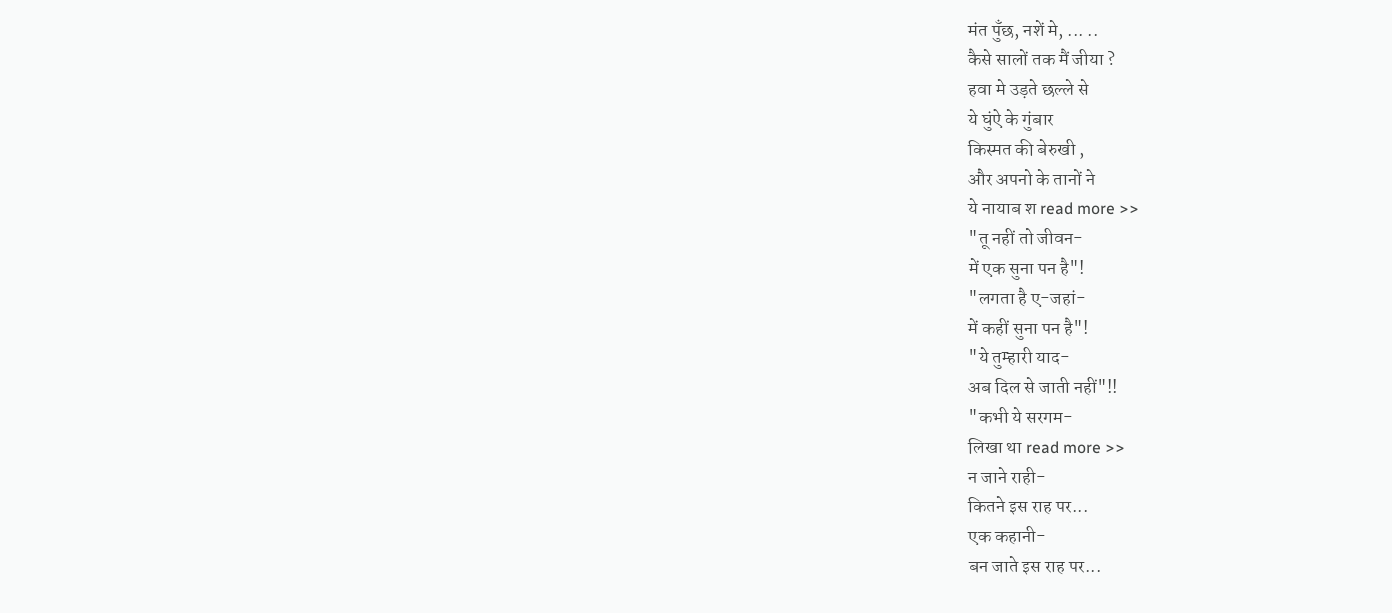मंत पुँछ, नशें मे, ... ..
कैसे सालों तक मैं जीया ?
हवा मे उड़ते छल्ले से
ये घुंऐ के गुंबार
किस्मत की बेरुखी ,
और अपनो के तानों ने
ये नायाब श read more >>
"तू नहीं तो जीवन-
में एक सुना पन है"!
"लगता है ए-जहां-
में कहीं सुना पन है"!
"ये तुम्हारी याद-
अब दिल से जाती नहीं"!!
"कभी ये सरगम-
लिखा था read more >>
न जाने राही-
कितने इस राह पर...
एक कहानी-
बन जाते इस राह पर...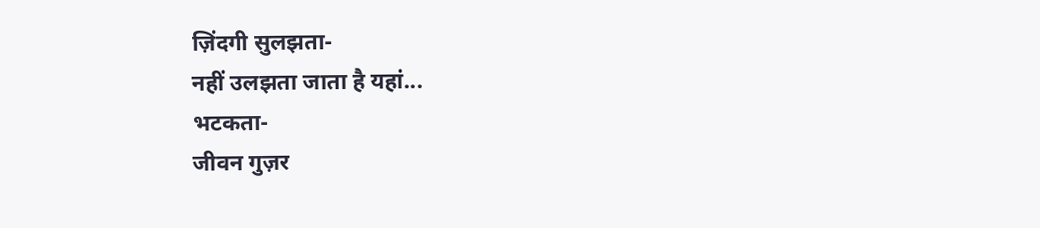ज़िंदगी सुलझता-
नहीं उलझता जाता है यहां...
भटकता-
जीवन गुज़र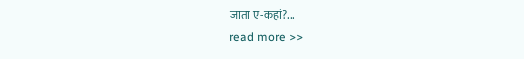जाता ए-कहां?...
read more >>